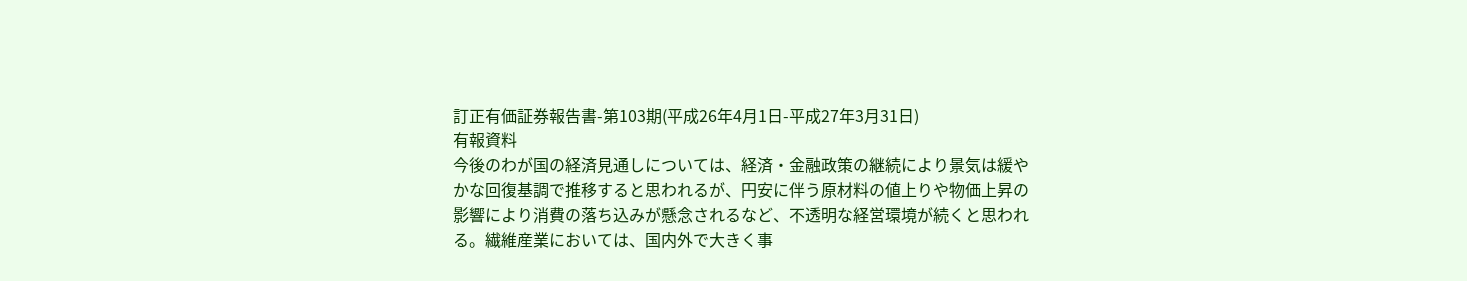訂正有価証券報告書-第103期(平成26年4月1日-平成27年3月31日)
有報資料
今後のわが国の経済見通しについては、経済・金融政策の継続により景気は緩やかな回復基調で推移すると思われるが、円安に伴う原材料の値上りや物価上昇の影響により消費の落ち込みが懸念されるなど、不透明な経営環境が続くと思われる。繊維産業においては、国内外で大きく事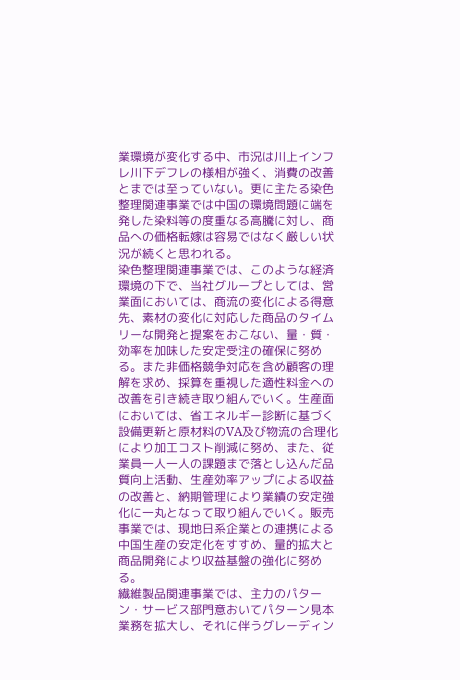業環境が変化する中、市況は川上インフレ川下デフレの様相が強く、消費の改善とまでは至っていない。更に主たる染色整理関連事業では中国の環境問題に端を発した染料等の度重なる高騰に対し、商品への価格転嫁は容易ではなく厳しい状況が続くと思われる。
染色整理関連事業では、このような経済環境の下で、当社グループとしては、営業面においては、商流の変化による得意先、素材の変化に対応した商品のタイムリーな開発と提案をおこない、量・質・効率を加味した安定受注の確保に努める。また非価格競争対応を含め顧客の理解を求め、採算を重視した適性料金への改善を引き続き取り組んでいく。生産面においては、省エネルギー診断に基づく設備更新と原材料のVA及び物流の合理化により加工コスト削減に努め、また、従業員一人一人の課題まで落とし込んだ品質向上活動、生産効率アップによる収益の改善と、納期管理により業績の安定強化に一丸となって取り組んでいく。販売事業では、現地日系企業との連携による中国生産の安定化をすすめ、量的拡大と商品開発により収益基盤の強化に努める。
繊維製品関連事業では、主力のパターン・サービス部門意おいてパターン見本業務を拡大し、それに伴うグレーディン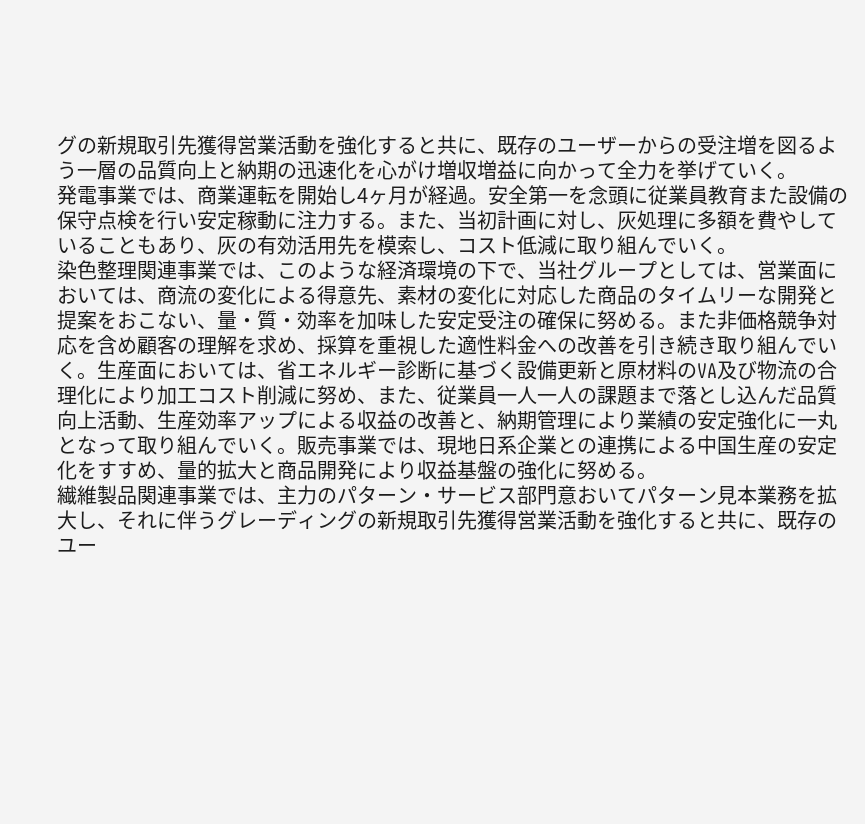グの新規取引先獲得営業活動を強化すると共に、既存のユーザーからの受注増を図るよう一層の品質向上と納期の迅速化を心がけ増収増益に向かって全力を挙げていく。
発電事業では、商業運転を開始し4ヶ月が経過。安全第一を念頭に従業員教育また設備の保守点検を行い安定稼動に注力する。また、当初計画に対し、灰処理に多額を費やしていることもあり、灰の有効活用先を模索し、コスト低減に取り組んでいく。
染色整理関連事業では、このような経済環境の下で、当社グループとしては、営業面においては、商流の変化による得意先、素材の変化に対応した商品のタイムリーな開発と提案をおこない、量・質・効率を加味した安定受注の確保に努める。また非価格競争対応を含め顧客の理解を求め、採算を重視した適性料金への改善を引き続き取り組んでいく。生産面においては、省エネルギー診断に基づく設備更新と原材料のVA及び物流の合理化により加工コスト削減に努め、また、従業員一人一人の課題まで落とし込んだ品質向上活動、生産効率アップによる収益の改善と、納期管理により業績の安定強化に一丸となって取り組んでいく。販売事業では、現地日系企業との連携による中国生産の安定化をすすめ、量的拡大と商品開発により収益基盤の強化に努める。
繊維製品関連事業では、主力のパターン・サービス部門意おいてパターン見本業務を拡大し、それに伴うグレーディングの新規取引先獲得営業活動を強化すると共に、既存のユー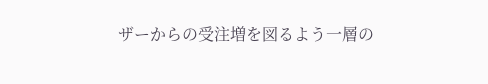ザーからの受注増を図るよう一層の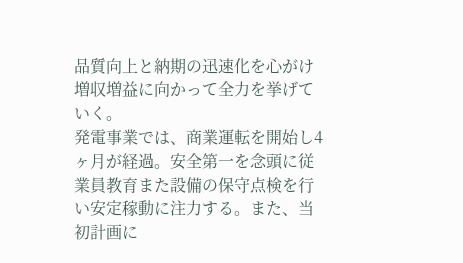品質向上と納期の迅速化を心がけ増収増益に向かって全力を挙げていく。
発電事業では、商業運転を開始し4ヶ月が経過。安全第一を念頭に従業員教育また設備の保守点検を行い安定稼動に注力する。また、当初計画に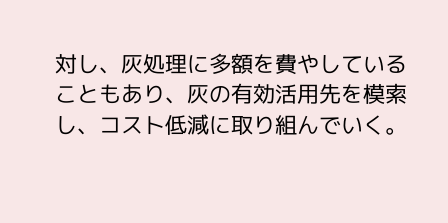対し、灰処理に多額を費やしていることもあり、灰の有効活用先を模索し、コスト低減に取り組んでいく。